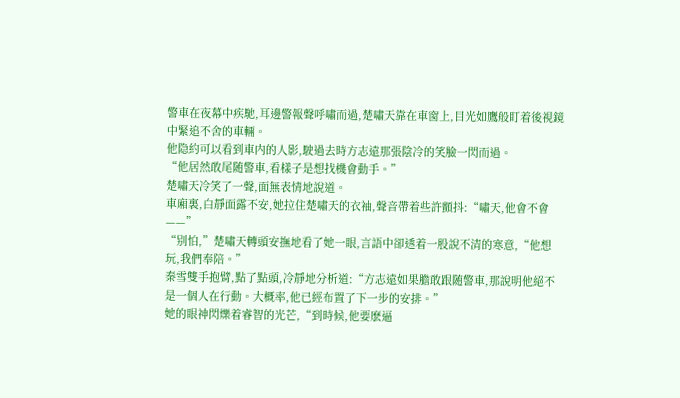警車在夜幕中疾馳,耳邊警報聲呼嘯而過,楚嘯天靠在車窗上,目光如鷹般盯着後視鏡中緊追不舍的車輛。
他隐約可以看到車内的人影,駛過去時方志遠那張陰冷的笑臉一閃而過。
“他居然敢尾随警車,看樣子是想找機會動手。”
楚嘯天冷笑了一聲,面無表情地說道。
車廂裏,白靜面露不安,她拉住楚嘯天的衣袖,聲音帶着些許顫抖:“嘯天,他會不會——”
“别怕,”楚嘯天轉頭安撫地看了她一眼,言語中卻透着一股說不清的寒意,“他想玩,我們奉陪。”
秦雪雙手抱臂,點了點頭,冷靜地分析道:“方志遠如果膽敢跟随警車,那說明他絕不是一個人在行動。大概率,他已經布置了下一步的安排。”
她的眼神閃爍着睿智的光芒,“到時候,他要麽逼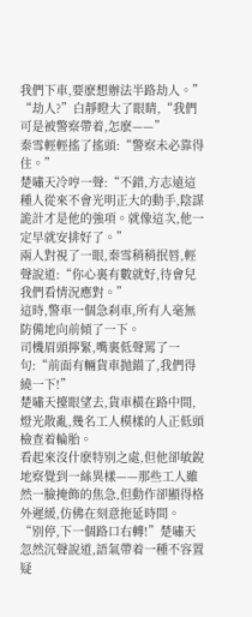我們下車,要麽想辦法半路劫人。”
“劫人?”白靜瞪大了眼睛,“我們可是被警察帶着,怎麽——”
秦雪輕輕搖了搖頭:“警察未必靠得住。”
楚嘯天冷哼一聲:“不錯,方志遠這種人從來不會光明正大的動手,陰謀詭計才是他的強項。就像這次,他一定早就安排好了。”
兩人對視了一眼,秦雪稍稍抿唇,輕聲說道:“你心裏有數就好,待會兒我們看情況應對。”
這時,警車一個急刹車,所有人毫無防備地向前傾了一下。
司機眉頭擰緊,嘴裏低聲罵了一句:“前面有輛貨車抛錨了,我們得繞一下!”
楚嘯天擡眼望去,貨車橫在路中間,燈光散亂,幾名工人模樣的人正低頭檢查着輪胎。
看起來沒什麽特别之處,但他卻敏銳地察覺到一絲異樣——那些工人雖然一臉掩飾的焦急,但動作卻顯得格外遲緩,仿佛在刻意拖延時間。
“别停,下一個路口右轉!”楚嘯天忽然沉聲說道,語氣帶着一種不容置疑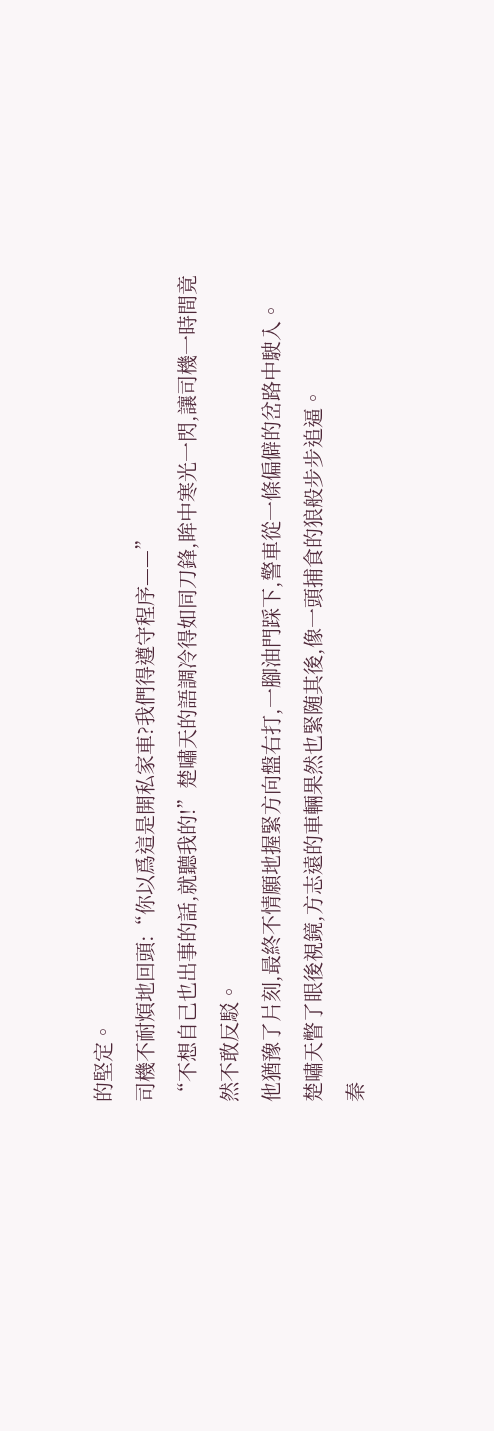的堅定。
司機不耐煩地回頭:“你以爲這是開私家車?我們得遵守程序——”
“不想自己也出事的話,就聽我的!”楚嘯天的語調冷得如同刀鋒,眸中寒光一閃,讓司機一時間竟然不敢反駁。
他猶豫了片刻,最終不情願地握緊方向盤右打,一腳油門踩下,警車從一條偏僻的岔路中駛入。
楚嘯天瞥了眼後視鏡,方志遠的車輛果然也緊随其後,像一頭捕食的狼般步步追逼。
秦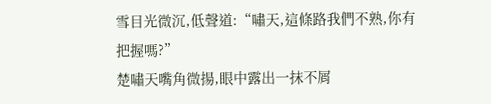雪目光微沉,低聲道:“嘯天,這條路我們不熟,你有把握嗎?”
楚嘯天嘴角微揚,眼中露出一抹不屑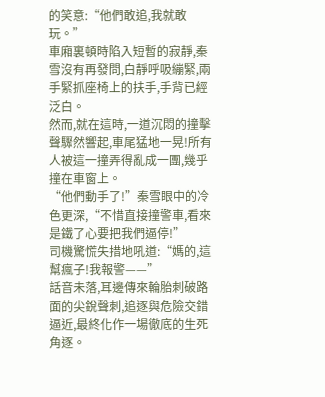的笑意:“他們敢追,我就敢玩。”
車廂裏頓時陷入短暫的寂靜,秦雪沒有再發問,白靜呼吸繃緊,兩手緊抓座椅上的扶手,手背已經泛白。
然而,就在這時,一道沉悶的撞擊聲驟然響起,車尾猛地一晃!所有人被這一撞弄得亂成一團,幾乎撞在車窗上。
“他們動手了!”秦雪眼中的冷色更深,“不惜直接撞警車,看來是鐵了心要把我們逼停!”
司機驚慌失措地吼道:“媽的,這幫瘋子!我報警——”
話音未落,耳邊傳來輪胎刺破路面的尖銳聲刺,追逐與危險交錯逼近,最終化作一場徹底的生死角逐。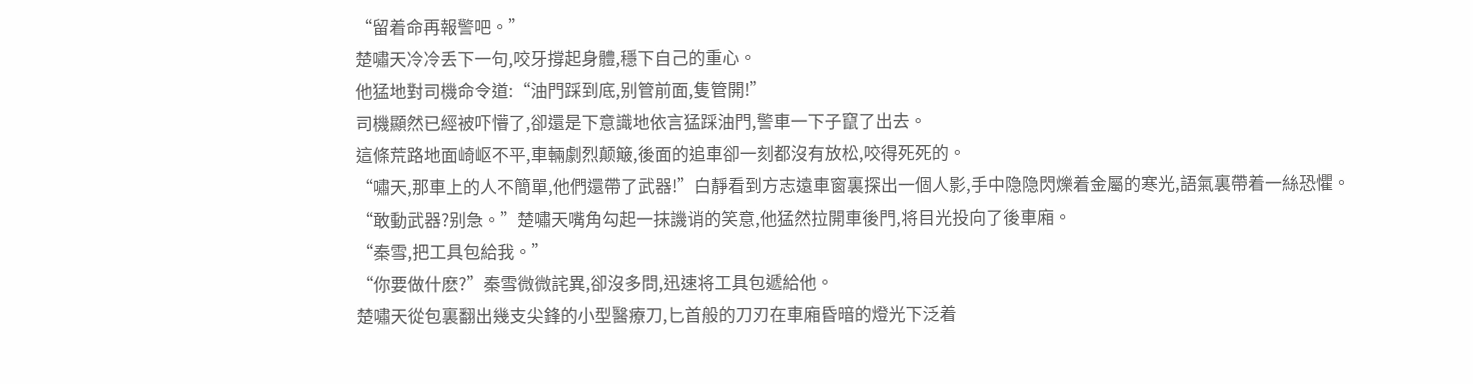“留着命再報警吧。”
楚嘯天冷冷丢下一句,咬牙撐起身體,穩下自己的重心。
他猛地對司機命令道:“油門踩到底,别管前面,隻管開!”
司機顯然已經被吓懵了,卻還是下意識地依言猛踩油門,警車一下子竄了出去。
這條荒路地面崎岖不平,車輛劇烈颠簸,後面的追車卻一刻都沒有放松,咬得死死的。
“嘯天,那車上的人不簡單,他們還帶了武器!”白靜看到方志遠車窗裏探出一個人影,手中隐隐閃爍着金屬的寒光,語氣裏帶着一絲恐懼。
“敢動武器?别急。”楚嘯天嘴角勾起一抹譏诮的笑意,他猛然拉開車後門,将目光投向了後車廂。
“秦雪,把工具包給我。”
“你要做什麽?”秦雪微微詫異,卻沒多問,迅速将工具包遞給他。
楚嘯天從包裏翻出幾支尖鋒的小型醫療刀,匕首般的刀刃在車廂昏暗的燈光下泛着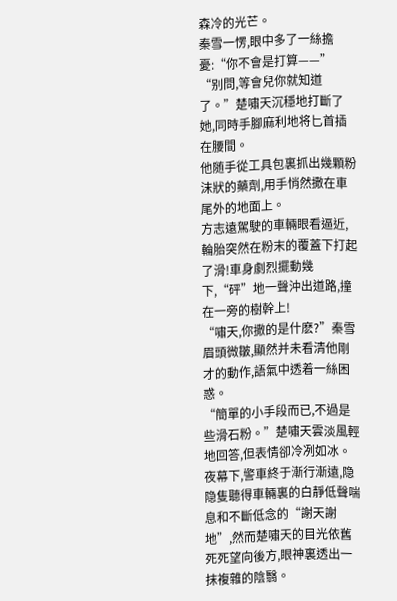森冷的光芒。
秦雪一愣,眼中多了一絲擔憂:“你不會是打算——”
“别問,等會兒你就知道了。”楚嘯天沉穩地打斷了她,同時手腳麻利地将匕首插在腰間。
他随手從工具包裏抓出幾顆粉沫狀的藥劑,用手悄然撒在車尾外的地面上。
方志遠駕駛的車輛眼看逼近,輪胎突然在粉末的覆蓋下打起了滑!車身劇烈擺動幾下,“砰”地一聲沖出道路,撞在一旁的樹幹上!
“嘯天,你撒的是什麽?”秦雪眉頭微皺,顯然并未看清他剛才的動作,語氣中透着一絲困惑。
“簡單的小手段而已,不過是些滑石粉。”楚嘯天雲淡風輕地回答,但表情卻冷冽如冰。
夜幕下,警車終于漸行漸遠,隐隐隻聽得車輛裏的白靜低聲喘息和不斷低念的“謝天謝地”,然而楚嘯天的目光依舊死死望向後方,眼神裏透出一抹複雜的陰翳。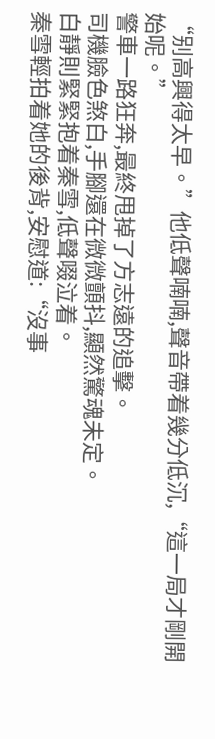“别高興得太早。”他低聲喃喃,聲音帶着幾分低沉,“這一局才剛開始呢。”
警車一路狂奔,最終甩掉了方志遠的追擊。
司機臉色煞白,手腳還在微微顫抖,顯然驚魂未定。
白靜則緊緊抱着秦雪,低聲啜泣着。
秦雪輕拍着她的後背,安慰道:“沒事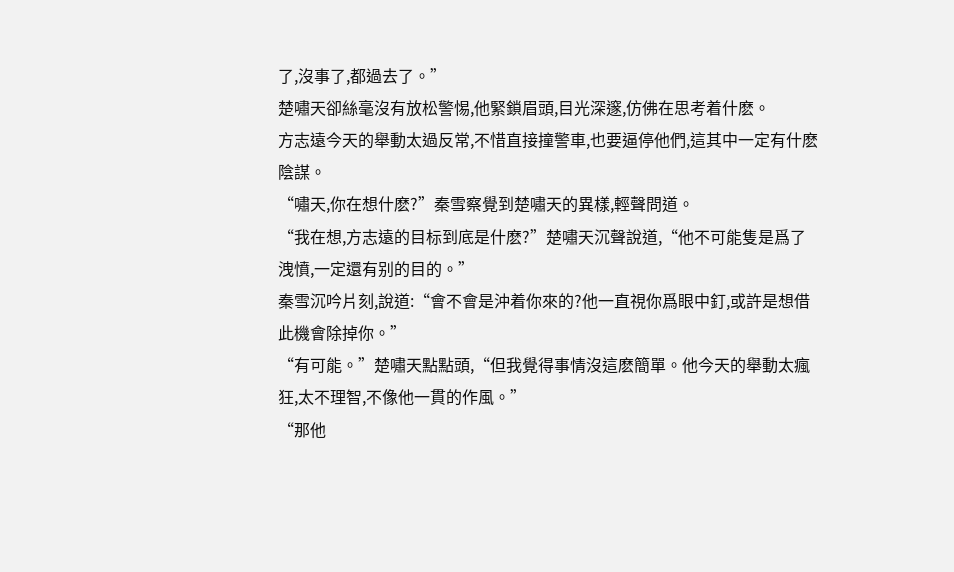了,沒事了,都過去了。”
楚嘯天卻絲毫沒有放松警惕,他緊鎖眉頭,目光深邃,仿佛在思考着什麽。
方志遠今天的舉動太過反常,不惜直接撞警車,也要逼停他們,這其中一定有什麽陰謀。
“嘯天,你在想什麽?”秦雪察覺到楚嘯天的異樣,輕聲問道。
“我在想,方志遠的目标到底是什麽?”楚嘯天沉聲說道,“他不可能隻是爲了洩憤,一定還有别的目的。”
秦雪沉吟片刻,說道:“會不會是沖着你來的?他一直視你爲眼中釘,或許是想借此機會除掉你。”
“有可能。”楚嘯天點點頭,“但我覺得事情沒這麽簡單。他今天的舉動太瘋狂,太不理智,不像他一貫的作風。”
“那他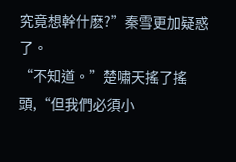究竟想幹什麽?”秦雪更加疑惑了。
“不知道。”楚嘯天搖了搖頭,“但我們必須小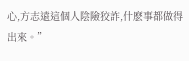心,方志遠這個人陰險狡詐,什麽事都做得出來。”